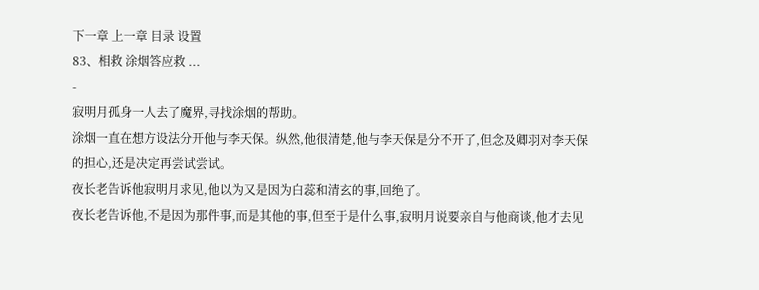下一章 上一章 目录 设置
83、相救 涂烟答应救 ...
-
寂明月孤身一人去了魔界,寻找涂烟的帮助。
涂烟一直在想方设法分开他与李天保。纵然,他很清楚,他与李天保是分不开了,但念及卿羽对李天保的担心,还是决定再尝试尝试。
夜长老告诉他寂明月求见,他以为又是因为白蕊和清玄的事,回绝了。
夜长老告诉他,不是因为那件事,而是其他的事,但至于是什么事,寂明月说要亲自与他商谈,他才去见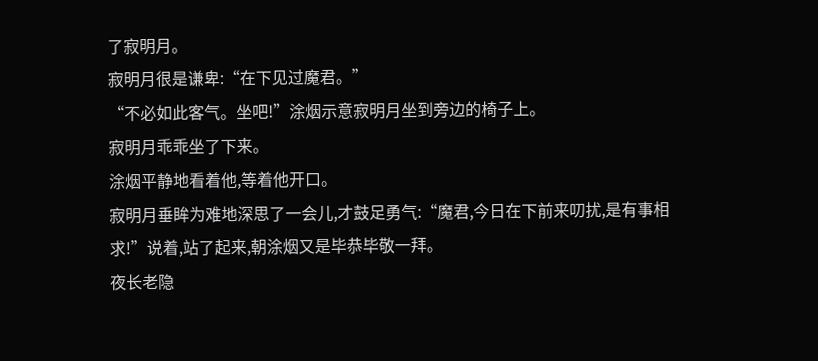了寂明月。
寂明月很是谦卑:“在下见过魔君。”
“不必如此客气。坐吧!”涂烟示意寂明月坐到旁边的椅子上。
寂明月乖乖坐了下来。
涂烟平静地看着他,等着他开口。
寂明月垂眸为难地深思了一会儿,才鼓足勇气:“魔君,今日在下前来叨扰,是有事相求!”说着,站了起来,朝涂烟又是毕恭毕敬一拜。
夜长老隐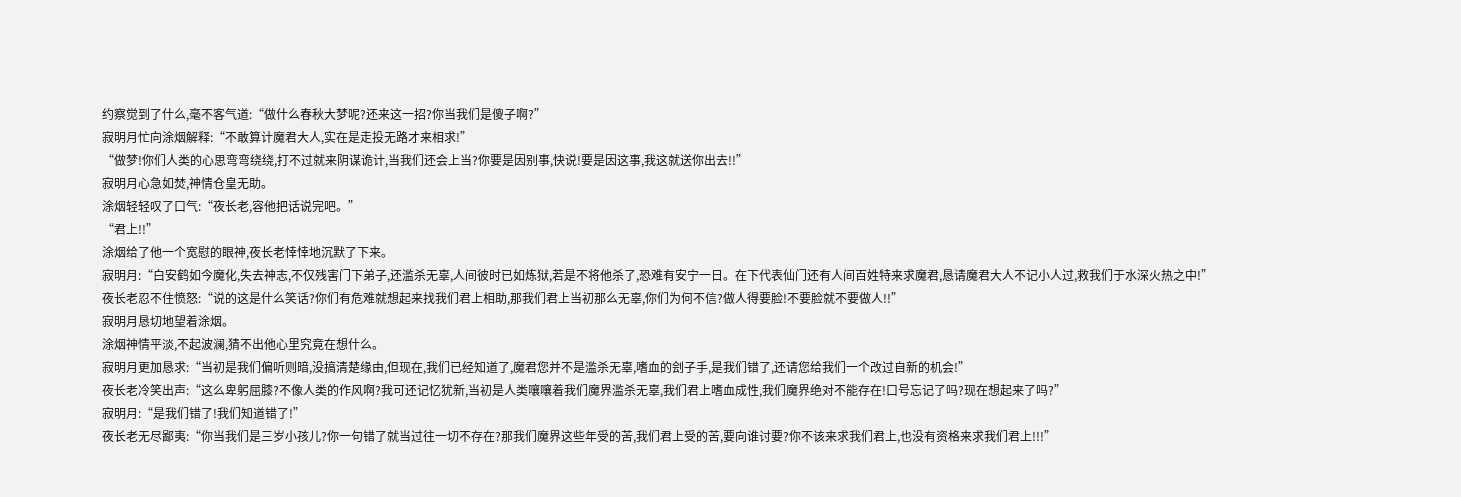约察觉到了什么,毫不客气道:“做什么春秋大梦呢?还来这一招?你当我们是傻子啊?”
寂明月忙向涂烟解释:“不敢算计魔君大人,实在是走投无路才来相求!”
“做梦!你们人类的心思弯弯绕绕,打不过就来阴谋诡计,当我们还会上当?你要是因别事,快说!要是因这事,我这就送你出去!!”
寂明月心急如焚,神情仓皇无助。
涂烟轻轻叹了口气:“夜长老,容他把话说完吧。”
“君上!!”
涂烟给了他一个宽慰的眼神,夜长老悻悻地沉默了下来。
寂明月:“白安鹤如今魔化,失去神志,不仅残害门下弟子,还滥杀无辜,人间彼时已如炼狱,若是不将他杀了,恐难有安宁一日。在下代表仙门还有人间百姓特来求魔君,恳请魔君大人不记小人过,救我们于水深火热之中!”
夜长老忍不住愤怒:“说的这是什么笑话?你们有危难就想起来找我们君上相助,那我们君上当初那么无辜,你们为何不信?做人得要脸!不要脸就不要做人!!”
寂明月恳切地望着涂烟。
涂烟神情平淡,不起波澜,猜不出他心里究竟在想什么。
寂明月更加恳求:“当初是我们偏听则暗,没搞清楚缘由,但现在,我们已经知道了,魔君您并不是滥杀无辜,嗜血的刽子手,是我们错了,还请您给我们一个改过自新的机会!”
夜长老冷笑出声:“这么卑躬屈膝?不像人类的作风啊?我可还记忆犹新,当初是人类嚷嚷着我们魔界滥杀无辜,我们君上嗜血成性,我们魔界绝对不能存在!口号忘记了吗?现在想起来了吗?”
寂明月:“是我们错了!我们知道错了!”
夜长老无尽鄙夷:“你当我们是三岁小孩儿?你一句错了就当过往一切不存在?那我们魔界这些年受的苦,我们君上受的苦,要向谁讨要?你不该来求我们君上,也没有资格来求我们君上!!!”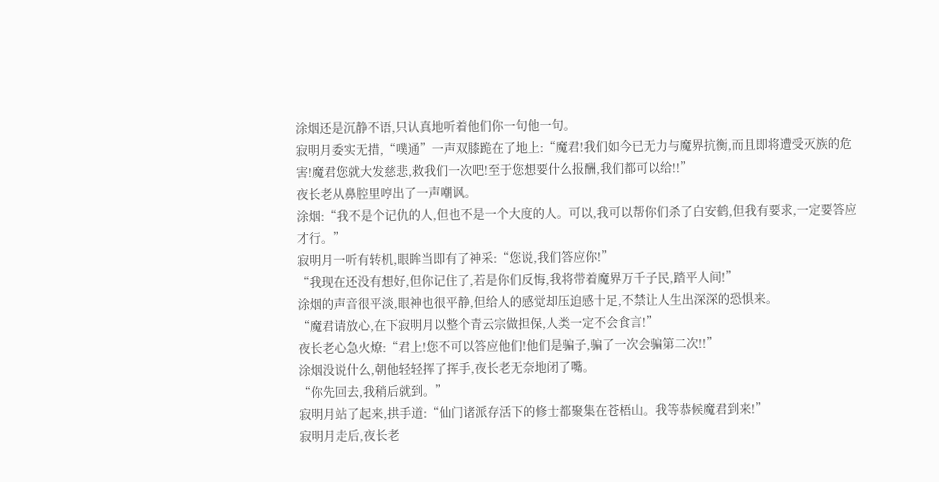涂烟还是沉静不语,只认真地听着他们你一句他一句。
寂明月委实无措,“噗通”一声双膝跪在了地上:“魔君!我们如今已无力与魔界抗衡,而且即将遭受灭族的危害!魔君您就大发慈悲,救我们一次吧!至于您想要什么报酬,我们都可以给!!”
夜长老从鼻腔里哼出了一声嘲讽。
涂烟:“我不是个记仇的人,但也不是一个大度的人。可以,我可以帮你们杀了白安鹤,但我有要求,一定要答应才行。”
寂明月一听有转机,眼眸当即有了神采:“您说,我们答应你!”
“我现在还没有想好,但你记住了,若是你们反悔,我将带着魔界万千子民,踏平人间!”
涂烟的声音很平淡,眼神也很平静,但给人的感觉却压迫感十足,不禁让人生出深深的恐惧来。
“魔君请放心,在下寂明月以整个青云宗做担保,人类一定不会食言!”
夜长老心急火燎:“君上!您不可以答应他们!他们是骗子,骗了一次会骗第二次!!”
涂烟没说什么,朝他轻轻挥了挥手,夜长老无奈地闭了嘴。
“你先回去,我稍后就到。”
寂明月站了起来,拱手道:“仙门诸派存活下的修士都聚集在苍梧山。我等恭候魔君到来!”
寂明月走后,夜长老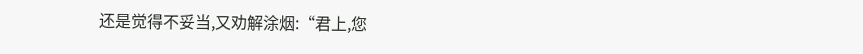还是觉得不妥当,又劝解涂烟:“君上,您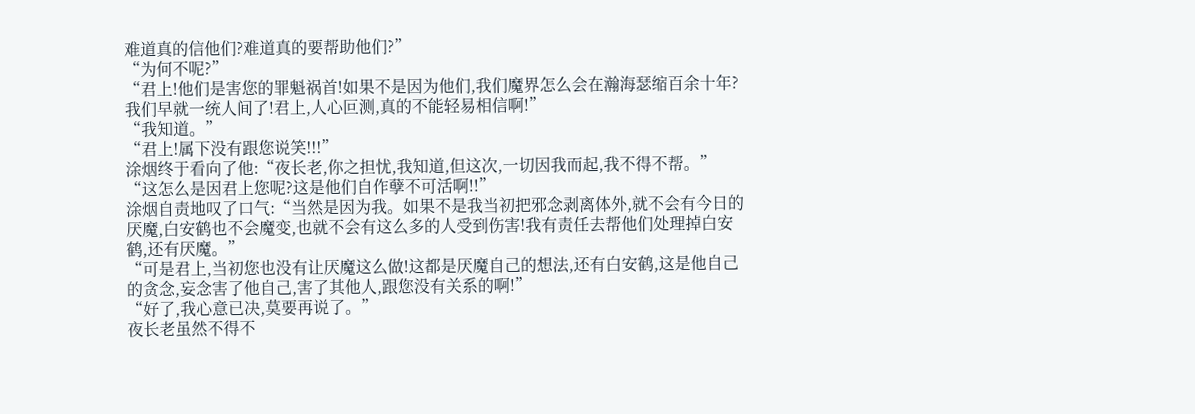难道真的信他们?难道真的要帮助他们?”
“为何不呢?”
“君上!他们是害您的罪魁祸首!如果不是因为他们,我们魔界怎么会在瀚海瑟缩百余十年?我们早就一统人间了!君上,人心叵测,真的不能轻易相信啊!”
“我知道。”
“君上!属下没有跟您说笑!!!”
涂烟终于看向了他:“夜长老,你之担忧,我知道,但这次,一切因我而起,我不得不帮。”
“这怎么是因君上您呢?这是他们自作孽不可活啊!!”
涂烟自责地叹了口气:“当然是因为我。如果不是我当初把邪念剥离体外,就不会有今日的厌魔,白安鹤也不会魔变,也就不会有这么多的人受到伤害!我有责任去帮他们处理掉白安鹤,还有厌魔。”
“可是君上,当初您也没有让厌魔这么做!这都是厌魔自己的想法,还有白安鹤,这是他自己的贪念,妄念害了他自己,害了其他人,跟您没有关系的啊!”
“好了,我心意已决,莫要再说了。”
夜长老虽然不得不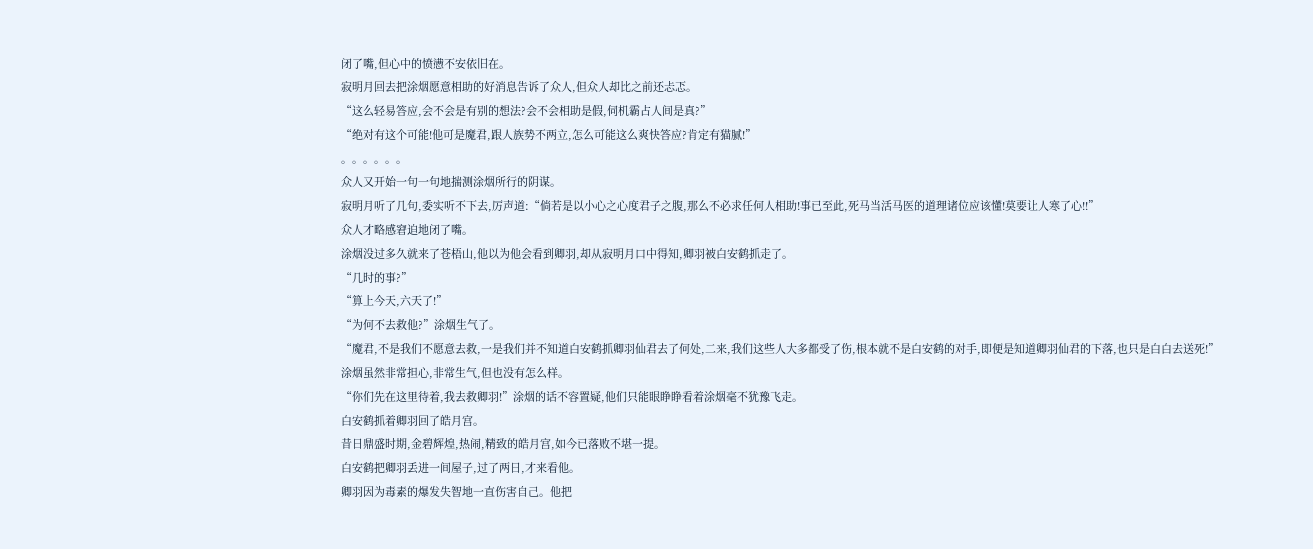闭了嘴,但心中的愤懑不安依旧在。
寂明月回去把涂烟愿意相助的好消息告诉了众人,但众人却比之前还忐忑。
“这么轻易答应,会不会是有别的想法?会不会相助是假,伺机霸占人间是真?”
“绝对有这个可能!他可是魔君,跟人族势不两立,怎么可能这么爽快答应?肯定有猫腻!”
。。。。。。
众人又开始一句一句地揣测涂烟所行的阴谋。
寂明月听了几句,委实听不下去,厉声道:“倘若是以小心之心度君子之腹,那么不必求任何人相助!事已至此,死马当活马医的道理诸位应该懂!莫要让人寒了心!!”
众人才略感窘迫地闭了嘴。
涂烟没过多久就来了苍梧山,他以为他会看到卿羽,却从寂明月口中得知,卿羽被白安鹤抓走了。
“几时的事?”
“算上今天,六天了!”
“为何不去救他?”涂烟生气了。
“魔君,不是我们不愿意去救,一是我们并不知道白安鹤抓卿羽仙君去了何处,二来,我们这些人大多都受了伤,根本就不是白安鹤的对手,即便是知道卿羽仙君的下落,也只是白白去送死!”
涂烟虽然非常担心,非常生气,但也没有怎么样。
“你们先在这里待着,我去救卿羽!”涂烟的话不容置疑,他们只能眼睁睁看着涂烟毫不犹豫飞走。
白安鹤抓着卿羽回了皓月宫。
昔日鼎盛时期,金碧辉煌,热闹,精致的皓月宫,如今已落败不堪一提。
白安鹤把卿羽丢进一间屋子,过了两日,才来看他。
卿羽因为毒素的爆发失智地一直伤害自己。他把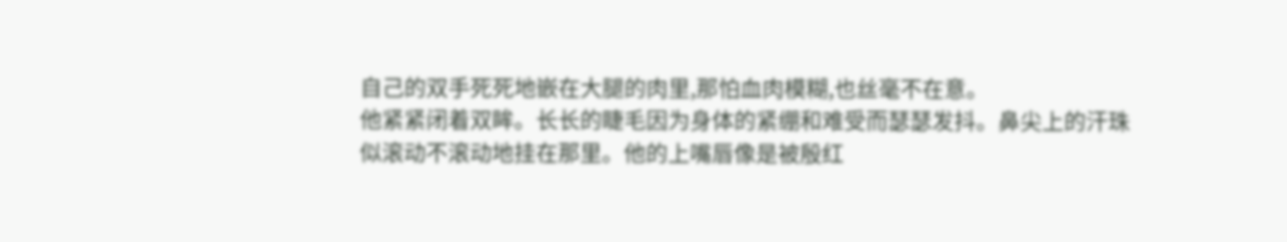自己的双手死死地嵌在大腿的肉里,那怕血肉模糊,也丝毫不在意。
他紧紧闭着双眸。长长的睫毛因为身体的紧绷和难受而瑟瑟发抖。鼻尖上的汗珠似滚动不滚动地挂在那里。他的上嘴唇像是被殷红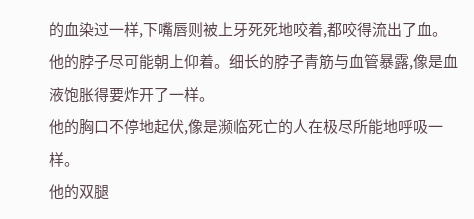的血染过一样,下嘴唇则被上牙死死地咬着,都咬得流出了血。
他的脖子尽可能朝上仰着。细长的脖子青筋与血管暴露,像是血液饱胀得要炸开了一样。
他的胸口不停地起伏,像是濒临死亡的人在极尽所能地呼吸一样。
他的双腿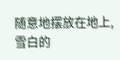随意地摆放在地上,雪白的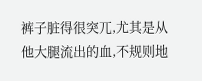裤子脏得很突兀,尤其是从他大腿流出的血,不规则地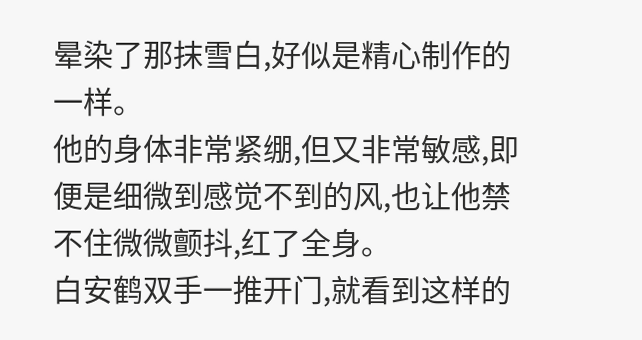晕染了那抹雪白,好似是精心制作的一样。
他的身体非常紧绷,但又非常敏感,即便是细微到感觉不到的风,也让他禁不住微微颤抖,红了全身。
白安鹤双手一推开门,就看到这样的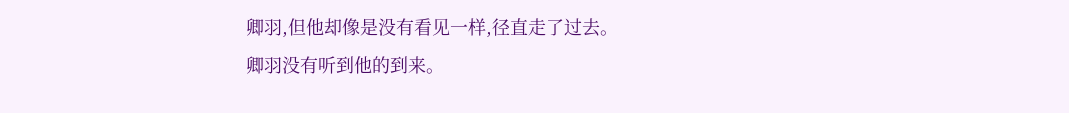卿羽,但他却像是没有看见一样,径直走了过去。
卿羽没有听到他的到来。